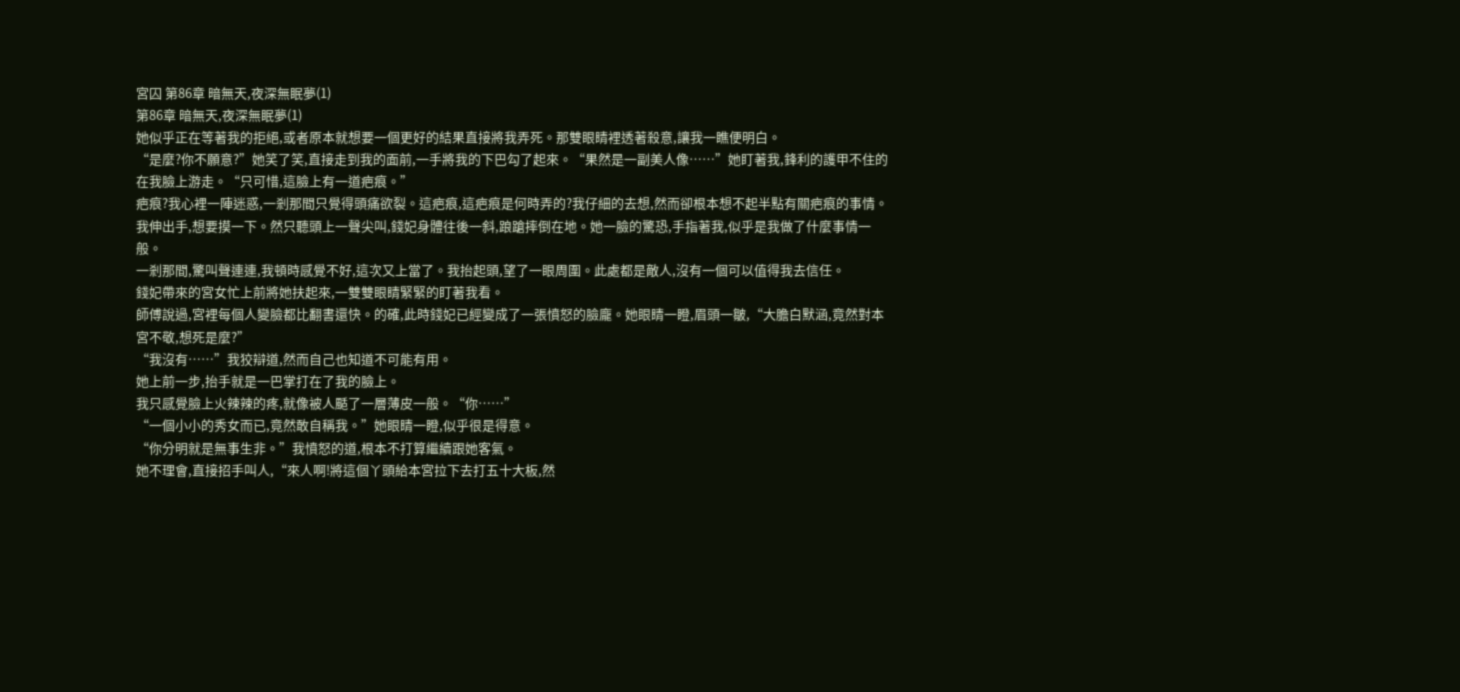宮囚 第86章 暗無天,夜深無眠夢(1)
第86章 暗無天,夜深無眠夢(1)
她似乎正在等著我的拒絕,或者原本就想要一個更好的結果直接將我弄死。那雙眼睛裡透著殺意,讓我一瞧便明白。
“是麼?你不願意?”她笑了笑,直接走到我的面前,一手將我的下巴勾了起來。“果然是一副美人像……”她盯著我,鋒利的護甲不住的在我臉上游走。“只可惜,這臉上有一道疤痕。”
疤痕?我心裡一陣迷惑,一剎那間只覺得頭痛欲裂。這疤痕,這疤痕是何時弄的?我仔細的去想,然而卻根本想不起半點有關疤痕的事情。我伸出手,想要摸一下。然只聽頭上一聲尖叫,錢妃身體往後一斜,踉蹌摔倒在地。她一臉的驚恐,手指著我,似乎是我做了什麼事情一般。
一剎那間,驚叫聲連連,我頓時感覺不好,這次又上當了。我抬起頭,望了一眼周圍。此處都是敵人,沒有一個可以值得我去信任。
錢妃帶來的宮女忙上前將她扶起來,一雙雙眼睛緊緊的盯著我看。
師傅說過,宮裡每個人變臉都比翻書還快。的確,此時錢妃已經變成了一張憤怒的臉龐。她眼睛一瞪,眉頭一皺,“大膽白默涵,竟然對本宮不敬,想死是麼?”
“我沒有……”我狡辯道,然而自己也知道不可能有用。
她上前一步,抬手就是一巴掌打在了我的臉上。
我只感覺臉上火辣辣的疼,就像被人颳了一層薄皮一般。“你……”
“一個小小的秀女而已,竟然敢自稱我。”她眼睛一瞪,似乎很是得意。
“你分明就是無事生非。”我憤怒的道,根本不打算繼續跟她客氣。
她不理會,直接招手叫人,“來人啊!將這個丫頭給本宮拉下去打五十大板,然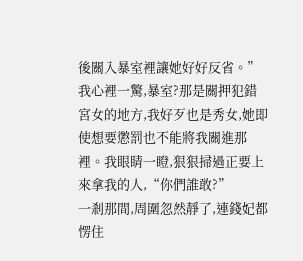後關入暴室裡讓她好好反省。”
我心裡一驚,暴室?那是關押犯錯宮女的地方,我好歹也是秀女,她即使想要懲罰也不能將我關進那裡。我眼睛一瞪,狠狠掃過正要上來拿我的人,“你們誰敢?”
一剎那間,周圍忽然靜了,連錢妃都愣住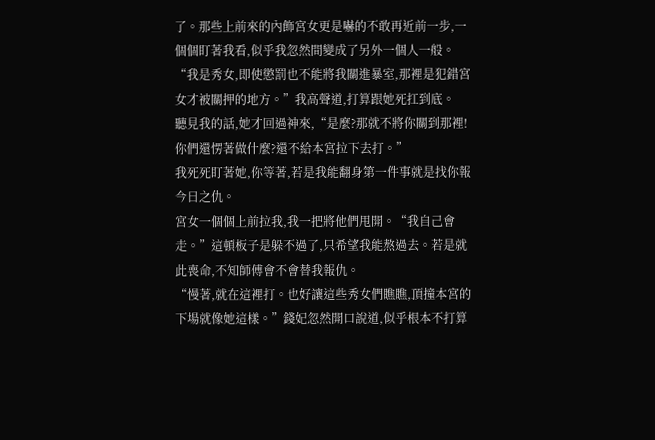了。那些上前來的內飾宮女更是嚇的不敢再近前一步,一個個盯著我看,似乎我忽然間變成了另外一個人一般。
“我是秀女,即使懲罰也不能將我關進暴室,那裡是犯錯宮女才被關押的地方。”我高聲道,打算跟她死扛到底。
聽見我的話,她才回過神來,“是麼?那就不將你關到那裡!你們還愣著做什麼?還不給本宮拉下去打。”
我死死盯著她,你等著,若是我能翻身第一件事就是找你報今日之仇。
宮女一個個上前拉我,我一把將他們甩開。“我自己會走。”這頓板子是躲不過了,只希望我能熬過去。若是就此喪命,不知師傅會不會替我報仇。
“慢著,就在這裡打。也好讓這些秀女們瞧瞧,頂撞本宮的下場就像她這樣。”錢妃忽然開口說道,似乎根本不打算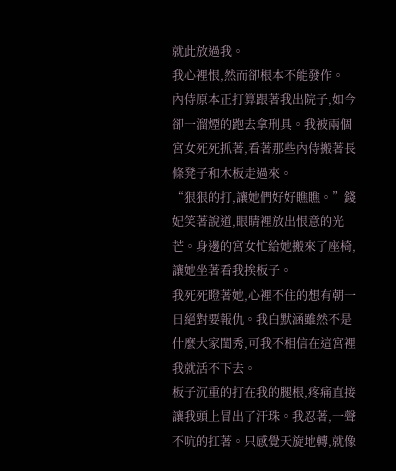就此放過我。
我心裡恨,然而卻根本不能發作。
內侍原本正打算跟著我出院子,如今卻一溜煙的跑去拿刑具。我被兩個宮女死死抓著,看著那些內侍搬著長條凳子和木板走過來。
“狠狠的打,讓她們好好瞧瞧。”錢妃笑著說道,眼睛裡放出恨意的光芒。身邊的宮女忙給她搬來了座椅,讓她坐著看我挨板子。
我死死瞪著她,心裡不住的想有朝一日絕對要報仇。我白默涵雖然不是什麼大家閨秀,可我不相信在這宮裡我就活不下去。
板子沉重的打在我的腿根,疼痛直接讓我頭上冒出了汗珠。我忍著,一聲不吭的扛著。只感覺天旋地轉,就像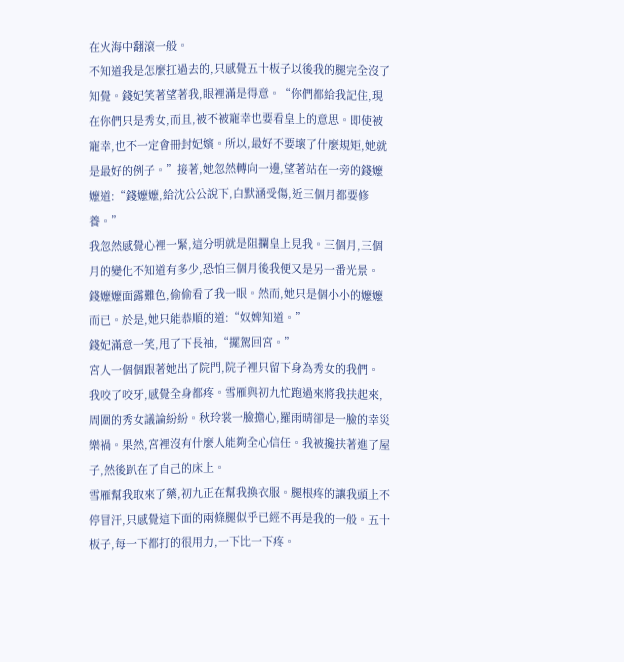在火海中翻滾一般。
不知道我是怎麼扛過去的,只感覺五十板子以後我的腿完全沒了知覺。錢妃笑著望著我,眼裡滿是得意。“你們都給我記住,現在你們只是秀女,而且,被不被寵幸也要看皇上的意思。即使被寵幸,也不一定會冊封妃嬪。所以,最好不要壞了什麼規矩,她就是最好的例子。”接著,她忽然轉向一邊,望著站在一旁的錢嬤嬤道:“錢嬤嬤,給沈公公說下,白默涵受傷,近三個月都要修養。”
我忽然感覺心裡一緊,這分明就是阻攔皇上見我。三個月,三個月的變化不知道有多少,恐怕三個月後我便又是另一番光景。
錢嬤嬤面露難色,偷偷看了我一眼。然而,她只是個小小的嬤嬤而已。於是,她只能恭順的道:“奴婢知道。”
錢妃滿意一笑,甩了下長袖,“擺駕回宮。”
宮人一個個跟著她出了院門,院子裡只留下身為秀女的我們。
我咬了咬牙,感覺全身都疼。雪雁與初九忙跑過來將我扶起來,周圍的秀女議論紛紛。秋玲裳一臉擔心,羅雨晴卻是一臉的幸災樂禍。果然,宮裡沒有什麼人能夠全心信任。我被攙扶著進了屋子,然後趴在了自己的床上。
雪雁幫我取來了藥,初九正在幫我換衣服。腿根疼的讓我頭上不停冒汗,只感覺這下面的兩條腿似乎已經不再是我的一般。五十板子,每一下都打的很用力,一下比一下疼。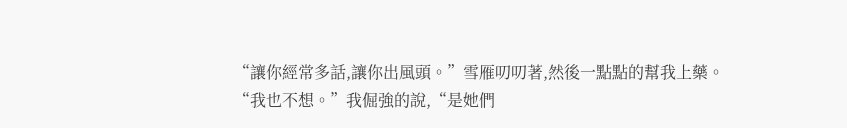“讓你經常多話,讓你出風頭。”雪雁叨叨著,然後一點點的幫我上藥。
“我也不想。”我倔強的說,“是她們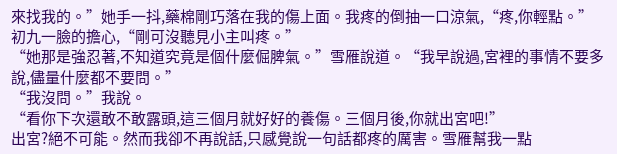來找我的。”她手一抖,藥棉剛巧落在我的傷上面。我疼的倒抽一口涼氣,“疼,你輕點。”
初九一臉的擔心,“剛可沒聽見小主叫疼。”
“她那是強忍著,不知道究竟是個什麼倔脾氣。”雪雁說道。“我早說過,宮裡的事情不要多說,儘量什麼都不要問。”
“我沒問。”我說。
“看你下次還敢不敢露頭,這三個月就好好的養傷。三個月後,你就出宮吧!”
出宮?絕不可能。然而我卻不再說話,只感覺說一句話都疼的厲害。雪雁幫我一點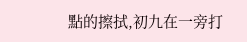點的擦拭,初九在一旁打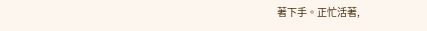著下手。正忙活著,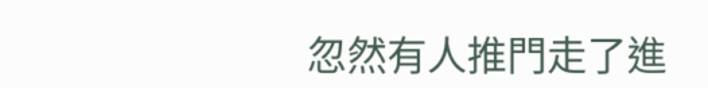忽然有人推門走了進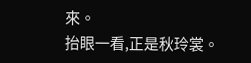來。
抬眼一看,正是秋玲裳。